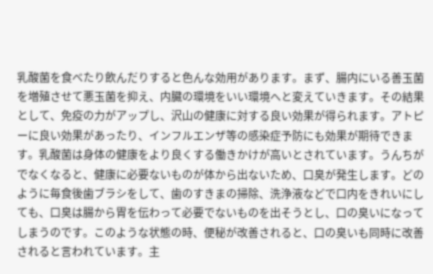乳酸菌を食べたり飲んだりすると色んな効用があります。まず、腸内にいる善玉菌を増殖させて悪玉菌を抑え、内臓の環境をいい環境へと変えていきます。その結果として、免疫の力がアップし、沢山の健康に対する良い効果が得られます。アトピーに良い効果があったり、インフルエンザ等の感染症予防にも効果が期待できます。乳酸菌は身体の健康をより良くする働きかけが高いとされています。うんちがでなくなると、健康に必要ないものが体から出ないため、口臭が発生します。どのように毎食後歯ブラシをして、歯のすきまの掃除、洗浄液などで口内をきれいにしても、口臭は腸から胃を伝わって必要でないものを出そうとし、口の臭いになってしまうのです。このような状態の時、便秘が改善されると、口の臭いも同時に改善されると言われています。主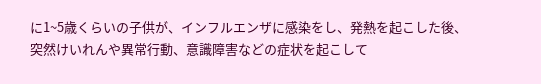に1~5歳くらいの子供が、インフルエンザに感染をし、発熱を起こした後、突然けいれんや異常行動、意識障害などの症状を起こして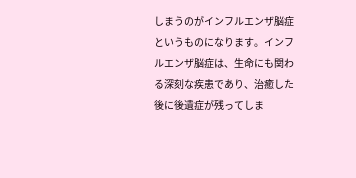しまうのがインフルエンザ脳症というものになります。インフルエンザ脳症は、生命にも関わる深刻な疾患であり、治癒した後に後遺症が残ってしま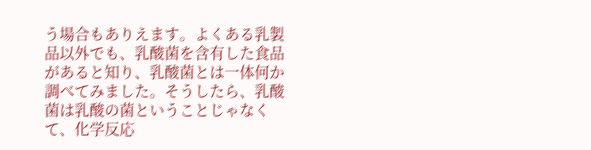う場合もありえます。よくある乳製品以外でも、乳酸菌を含有した食品があると知り、乳酸菌とは一体何か調べてみました。そうしたら、乳酸菌は乳酸の菌ということじゃなくて、化学反応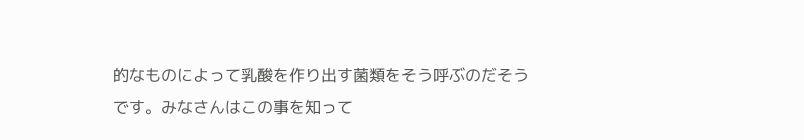的なものによって乳酸を作り出す菌類をそう呼ぶのだそうです。みなさんはこの事を知って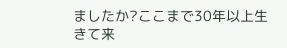ましたか?ここまで30年以上生きて来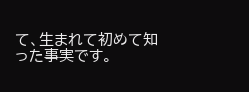て、生まれて初めて知った事実です。